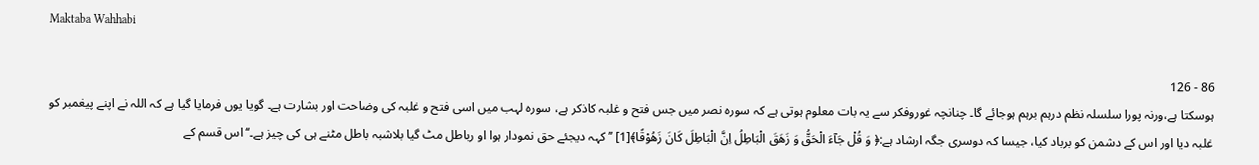Maktaba Wahhabi

86 - 126
ہوسکتا ہے،ورنہ پورا سلسلہ نظم درہم برہم ہوجائے گا۔ چنانچہ غوروفکر سے یہ بات معلوم ہوتی ہے کہ سورہ نصر میں جس فتح و غلبہ کاذکر ہے، سورہ لہب میں اسی فتح و غلبہ کی وضاحت اور بشارت ہے۔ گویا یوں فرمایا گیا ہے کہ اللہ نے اپنے پیغمبر کو غلبہ دیا اور اس کے دشمن کو برباد کیا، جیسا کہ دوسری جگہ ارشاد ہے:﴿ وَ قُلْ جَآءَ الْحَقُّ وَ زَهَقَ الْبَاطِلُ اِنَّ الْبَاطِلَ كَانَ زَهُوْقًا﴾[1] ’’ کہہ دیجئے حق نمودار ہوا او رباطل مٹ گیا بلاشبہ باطل مٹنے ہی کی چیز ہے۔‘‘اس قسم کے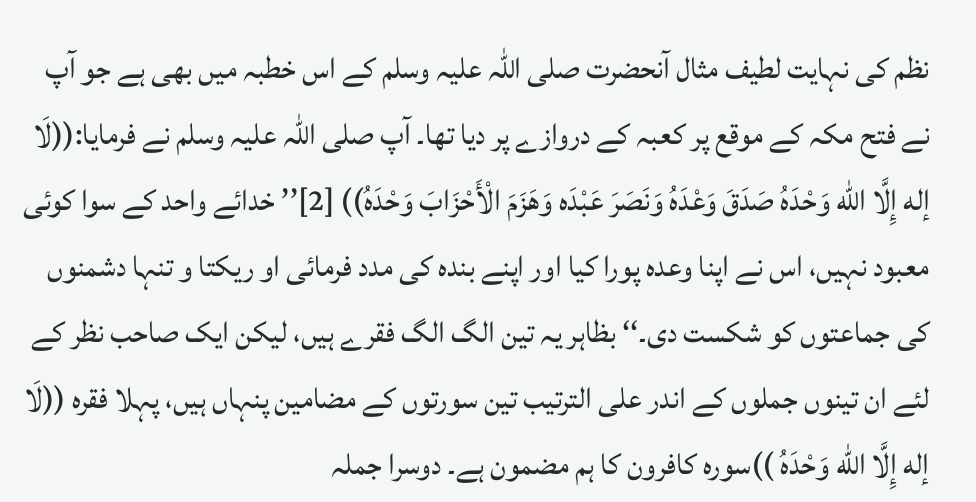نظم کی نہایت لطیف مثال آنحضرت صلی اللہ علیہ وسلم کے اس خطبہ میں بھی ہے جو آپ نے فتح مکہ کے موقع پر کعبہ کے دروازے پر دیا تھا۔ آپ صلی اللہ علیہ وسلم نے فرمایا:((لَا إله إِلَّا اللّٰه وَحْدَهُ صَدَقَ وَعْدَهُ وَنَصَرَ عَبْدَه وَهَزَمَ الْأَحْزَابَ وَحْدَهُ)) [2]’’ خدائے واحد کے سوا کوئی معبود نہیں، اس نے اپنا وعدہ پورا کیا اور اپنے بندہ کی مدد فرمائی او ریکتا و تنہا دشمنوں کی جماعتوں کو شکست دی۔‘‘ بظاہر یہ تین الگ الگ فقرے ہیں، لیکن ایک صاحب نظر کے لئے ان تینوں جملوں کے اندر علی الترتیب تین سورتوں کے مضامین پنہاں ہیں، پہلا فقرہ ((لَا إله إِلَّا اللّٰه وَحْدَهُ ))سورہ کافرون کا ہم مضمون ہے۔ دوسرا جملہ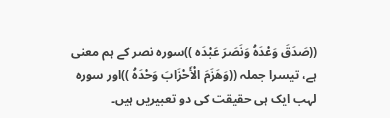((صَدَقَ وَعْدَهُ وَنَصَرَ عَبْدَه ))سورہ نصر کے ہم معنی ہے، تیسرا جملہ ((وَهَزَمَ الْأَحْزَابَ وَحْدَهُ ))اور سورہ لہب ایک ہی حقیقت کی دو تعبیریں ہیں۔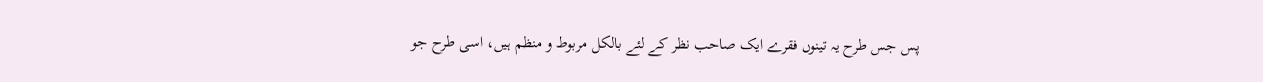پس جس طرح یہ تینوں فقرے ایک صاحب نظر کے لئے بالکل مربوط و منظم ہیں، اسی طرح جو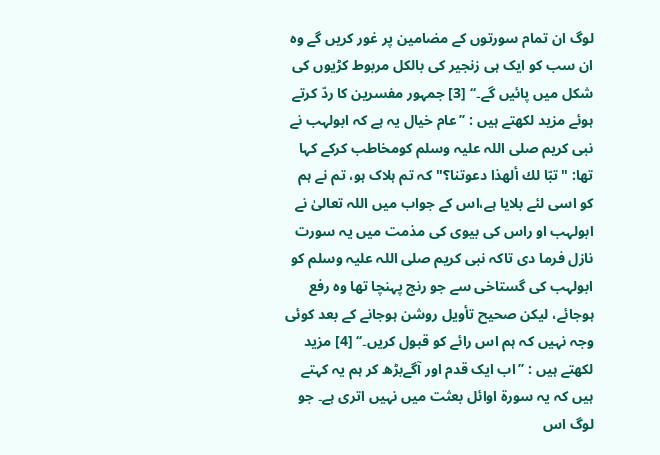لوگ ان تمام سورتوں کے مضامین پر غور کریں گے وہ ان سب کو ایک ہی زنجیر کی بالکل مربوط کڑیوں کی شکل میں پائیں گے۔‘‘ [3] جمہور مفسرین کا ردّ کرتے ہوئے مزید لکھتے ہیں : ’’عام خیال یہ ہے کہ ابولہب نے نبی کریم صلی اللہ علیہ وسلم کومخاطب کرکے کہا تھا: "تبّا لك ألهذا دعوتنا؟" کہ تم ہلاک ہو، تم نے ہم کو اسی لئے بلایا ہے،اس کے جواب میں اللہ تعالیٰ نے ابولہب او راس کی بیوی کی مذمت میں یہ سورت نازل فرما دی تاکہ نبی کریم صلی اللہ علیہ وسلم کو ابولہب کی گستاخی سے جو رنج پہنچا تھا وہ رفع ہوجائے، لیکن صحیح تأویل روشن ہوجانے کے بعد کوئی وجہ نہیں کہ ہم اس رائے کو قبول کریں۔‘‘ [4] مزید لکھتے ہیں : ’’اب ایک قدم اور آگےبڑھ کر ہم یہ کہتے ہیں کہ یہ سورۃ اوائل بعثت میں نہیں اتری ہے۔ جو لوگ اس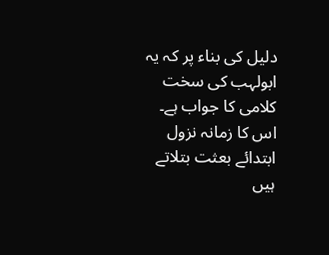دلیل کی بناء پر کہ یہ ابولہب کی سخت کلامی کا جواب ہے۔ اس کا زمانہ نزول ابتدائے بعثت بتلاتے ہیں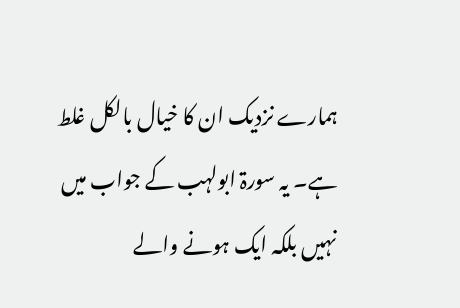ہمارے نزدیک ان کا خیال بالکل غلط ہے۔ یہ سورۃ ابولہب کے جواب میں نہیں بلکہ ایک ہونے والے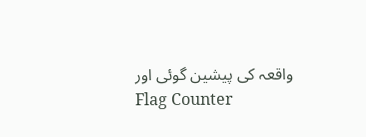واقعہ کی پیشین گوئی اور
Flag Counter